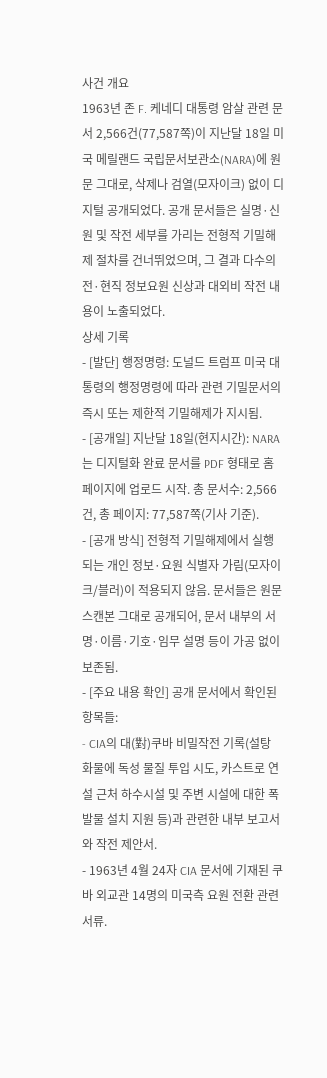사건 개요
1963년 존 F. 케네디 대통령 암살 관련 문서 2,566건(77,587쪽)이 지난달 18일 미국 메릴랜드 국립문서보관소(NARA)에 원문 그대로, 삭제나 검열(모자이크) 없이 디지털 공개되었다. 공개 문서들은 실명·신원 및 작전 세부를 가리는 전형적 기밀해제 절차를 건너뛰었으며, 그 결과 다수의 전·현직 정보요원 신상과 대외비 작전 내용이 노출되었다.
상세 기록
- [발단] 행정명령: 도널드 트럼프 미국 대통령의 행정명령에 따라 관련 기밀문서의 즉시 또는 제한적 기밀해제가 지시됨.
- [공개일] 지난달 18일(현지시간): NARA는 디지털화 완료 문서를 PDF 형태로 홈페이지에 업로드 시작. 총 문서수: 2,566건, 총 페이지: 77,587쪽(기사 기준).
- [공개 방식] 전형적 기밀해제에서 실행되는 개인 정보·요원 식별자 가림(모자이크/블러)이 적용되지 않음. 문서들은 원문 스캔본 그대로 공개되어, 문서 내부의 서명·이름·기호·임무 설명 등이 가공 없이 보존됨.
- [주요 내용 확인] 공개 문서에서 확인된 항목들:
- CIA의 대(對)쿠바 비밀작전 기록(설탕 화물에 독성 물질 투입 시도, 카스트로 연설 근처 하수시설 및 주변 시설에 대한 폭발물 설치 지원 등)과 관련한 내부 보고서와 작전 제안서.
- 1963년 4월 24자 CIA 문서에 기재된 쿠바 외교관 14명의 미국측 요원 전환 관련 서류.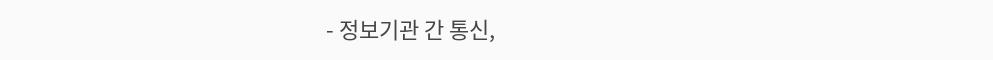- 정보기관 간 통신,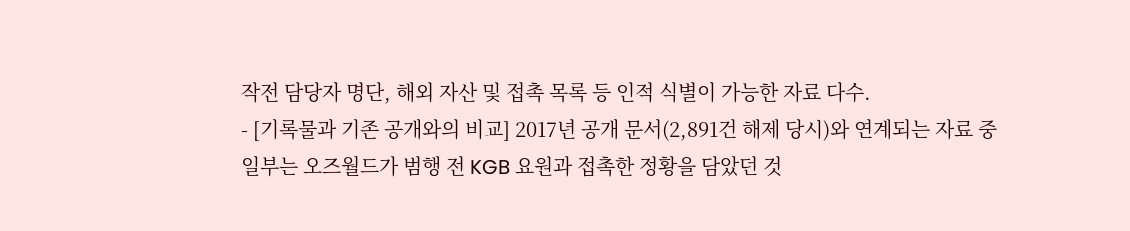작전 담당자 명단, 해외 자산 및 접촉 목록 등 인적 식별이 가능한 자료 다수.
- [기록물과 기존 공개와의 비교] 2017년 공개 문서(2,891건 해제 당시)와 연계되는 자료 중 일부는 오즈월드가 범행 전 KGB 요원과 접촉한 정황을 담았던 것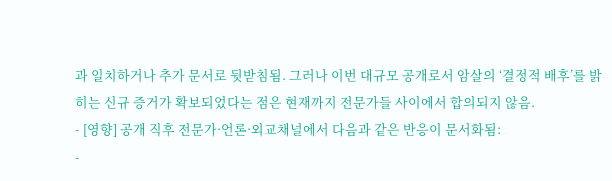과 일치하거나 추가 문서로 뒷받침됨. 그러나 이번 대규모 공개로서 암살의 ‘결정적 배후’를 밝히는 신규 증거가 확보되었다는 점은 현재까지 전문가들 사이에서 합의되지 않음.
- [영향] 공개 직후 전문가·언론·외교채널에서 다음과 같은 반응이 문서화됨:
-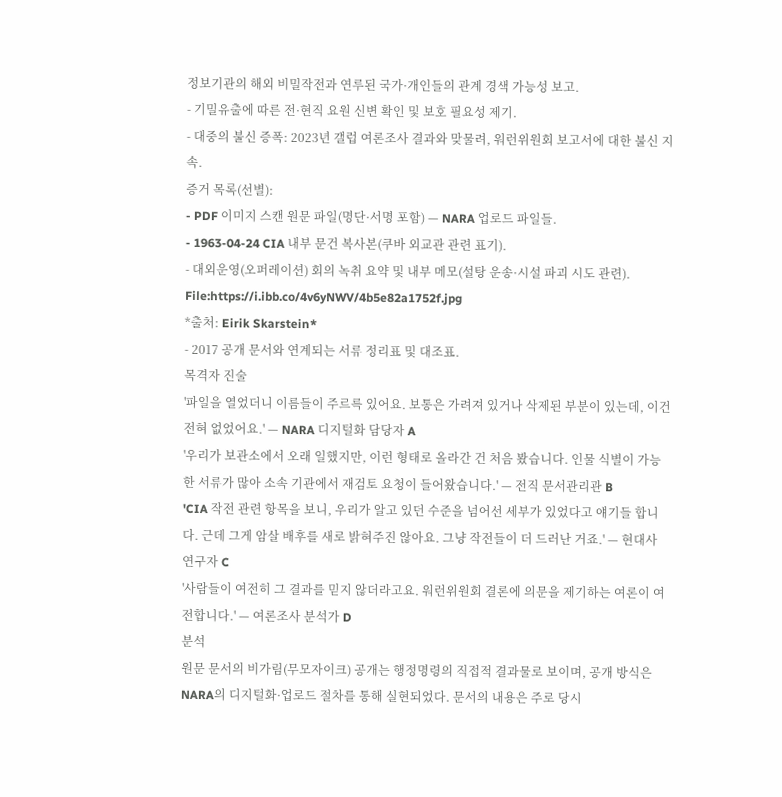정보기관의 해외 비밀작전과 연루된 국가·개인들의 관계 경색 가능성 보고.
- 기밀유출에 따른 전·현직 요원 신변 확인 및 보호 필요성 제기.
- 대중의 불신 증폭: 2023년 갤럽 여론조사 결과와 맞물려, 워런위원회 보고서에 대한 불신 지속.
증거 목록(선별):
- PDF 이미지 스캔 원문 파일(명단·서명 포함) — NARA 업로드 파일들.
- 1963-04-24 CIA 내부 문건 복사본(쿠바 외교관 관련 표기).
- 대외운영(오퍼레이션) 회의 녹취 요약 및 내부 메모(설탕 운송·시설 파괴 시도 관련).
File:https://i.ibb.co/4v6yNWV/4b5e82a1752f.jpg
*출처: Eirik Skarstein*
- 2017 공개 문서와 연계되는 서류 정리표 및 대조표.
목격자 진술
'파일을 열었더니 이름들이 주르륵 있어요. 보통은 가려져 있거나 삭제된 부분이 있는데, 이건 전혀 없었어요.' — NARA 디지털화 담당자 A
'우리가 보관소에서 오래 일했지만, 이런 형태로 올라간 건 처음 봤습니다. 인물 식별이 가능한 서류가 많아 소속 기관에서 재검토 요청이 들어왔습니다.' — 전직 문서관리관 B
'CIA 작전 관련 항목을 보니, 우리가 알고 있던 수준을 넘어선 세부가 있었다고 얘기들 합니다. 근데 그게 암살 배후를 새로 밝혀주진 않아요. 그냥 작전들이 더 드러난 거죠.' — 현대사 연구자 C
'사람들이 여전히 그 결과를 믿지 않더라고요. 워런위원회 결론에 의문을 제기하는 여론이 여전합니다.' — 여론조사 분석가 D
분석
원문 문서의 비가림(무모자이크) 공개는 행정명령의 직접적 결과물로 보이며, 공개 방식은 NARA의 디지털화·업로드 절차를 통해 실현되었다. 문서의 내용은 주로 당시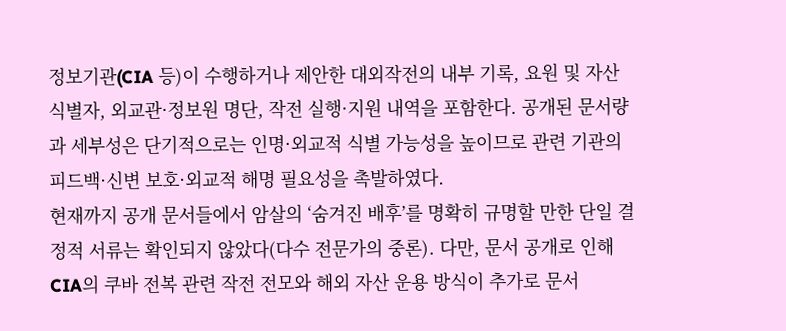정보기관(CIA 등)이 수행하거나 제안한 대외작전의 내부 기록, 요원 및 자산 식별자, 외교관·정보원 명단, 작전 실행·지원 내역을 포함한다. 공개된 문서량과 세부성은 단기적으로는 인명·외교적 식별 가능성을 높이므로 관련 기관의 피드백·신변 보호·외교적 해명 필요성을 촉발하였다.
현재까지 공개 문서들에서 암살의 ‘숨겨진 배후’를 명확히 규명할 만한 단일 결정적 서류는 확인되지 않았다(다수 전문가의 중론). 다만, 문서 공개로 인해 CIA의 쿠바 전복 관련 작전 전모와 해외 자산 운용 방식이 추가로 문서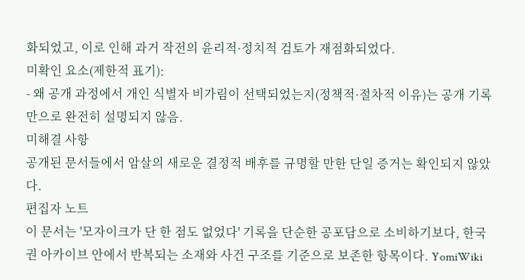화되었고, 이로 인해 과거 작전의 윤리적·정치적 검토가 재점화되었다.
미확인 요소(제한적 표기):
- 왜 공개 과정에서 개인 식별자 비가림이 선택되었는지(정책적·절차적 이유)는 공개 기록만으로 완전히 설명되지 않음.
미해결 사항
공개된 문서들에서 암살의 새로운 결정적 배후를 규명할 만한 단일 증거는 확인되지 않았다.
편집자 노트
이 문서는 '모자이크가 단 한 점도 없었다' 기록을 단순한 공포담으로 소비하기보다, 한국권 아카이브 안에서 반복되는 소재와 사건 구조를 기준으로 보존한 항목이다. YomiWiki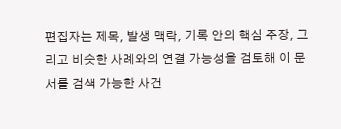편집자는 제목, 발생 맥락, 기록 안의 핵심 주장, 그리고 비슷한 사례와의 연결 가능성을 검토해 이 문서를 검색 가능한 사건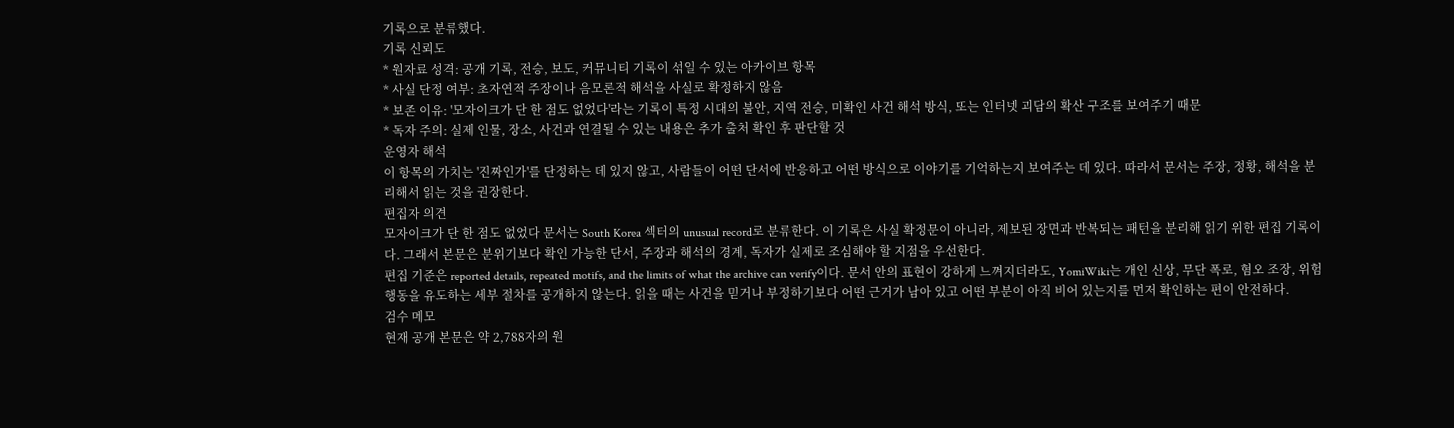기록으로 분류했다.
기록 신뢰도
* 원자료 성격: 공개 기록, 전승, 보도, 커뮤니티 기록이 섞일 수 있는 아카이브 항목
* 사실 단정 여부: 초자연적 주장이나 음모론적 해석을 사실로 확정하지 않음
* 보존 이유: '모자이크가 단 한 점도 없었다'라는 기록이 특정 시대의 불안, 지역 전승, 미확인 사건 해석 방식, 또는 인터넷 괴담의 확산 구조를 보여주기 때문
* 독자 주의: 실제 인물, 장소, 사건과 연결될 수 있는 내용은 추가 출처 확인 후 판단할 것
운영자 해석
이 항목의 가치는 '진짜인가'를 단정하는 데 있지 않고, 사람들이 어떤 단서에 반응하고 어떤 방식으로 이야기를 기억하는지 보여주는 데 있다. 따라서 문서는 주장, 정황, 해석을 분리해서 읽는 것을 권장한다.
편집자 의견
모자이크가 단 한 점도 없었다 문서는 South Korea 섹터의 unusual record로 분류한다. 이 기록은 사실 확정문이 아니라, 제보된 장면과 반복되는 패턴을 분리해 읽기 위한 편집 기록이다. 그래서 본문은 분위기보다 확인 가능한 단서, 주장과 해석의 경계, 독자가 실제로 조심해야 할 지점을 우선한다.
편집 기준은 reported details, repeated motifs, and the limits of what the archive can verify이다. 문서 안의 표현이 강하게 느껴지더라도, YomiWiki는 개인 신상, 무단 폭로, 혐오 조장, 위험 행동을 유도하는 세부 절차를 공개하지 않는다. 읽을 때는 사건을 믿거나 부정하기보다 어떤 근거가 남아 있고 어떤 부분이 아직 비어 있는지를 먼저 확인하는 편이 안전하다.
검수 메모
현재 공개 본문은 약 2,788자의 원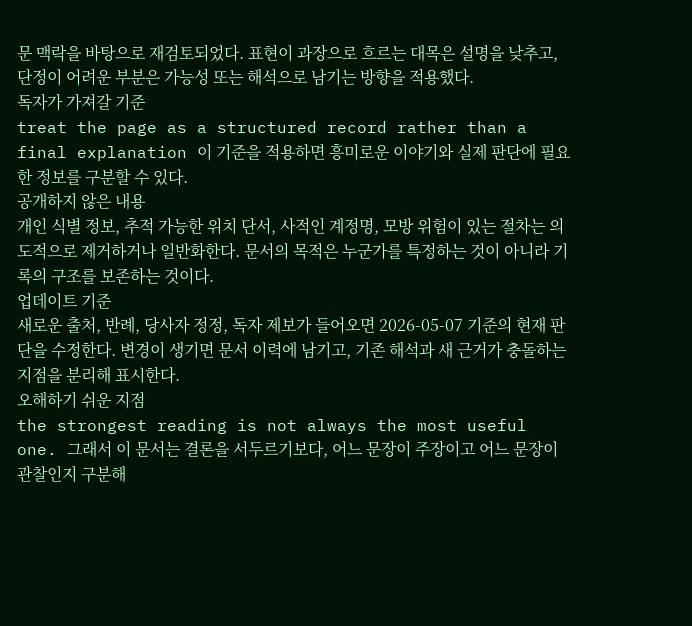문 맥락을 바탕으로 재검토되었다. 표현이 과장으로 흐르는 대목은 설명을 낮추고, 단정이 어려운 부분은 가능성 또는 해석으로 남기는 방향을 적용했다.
독자가 가져갈 기준
treat the page as a structured record rather than a final explanation 이 기준을 적용하면 흥미로운 이야기와 실제 판단에 필요한 정보를 구분할 수 있다.
공개하지 않은 내용
개인 식별 정보, 추적 가능한 위치 단서, 사적인 계정명, 모방 위험이 있는 절차는 의도적으로 제거하거나 일반화한다. 문서의 목적은 누군가를 특정하는 것이 아니라 기록의 구조를 보존하는 것이다.
업데이트 기준
새로운 출처, 반례, 당사자 정정, 독자 제보가 들어오면 2026-05-07 기준의 현재 판단을 수정한다. 변경이 생기면 문서 이력에 남기고, 기존 해석과 새 근거가 충돌하는 지점을 분리해 표시한다.
오해하기 쉬운 지점
the strongest reading is not always the most useful one. 그래서 이 문서는 결론을 서두르기보다, 어느 문장이 주장이고 어느 문장이 관찰인지 구분해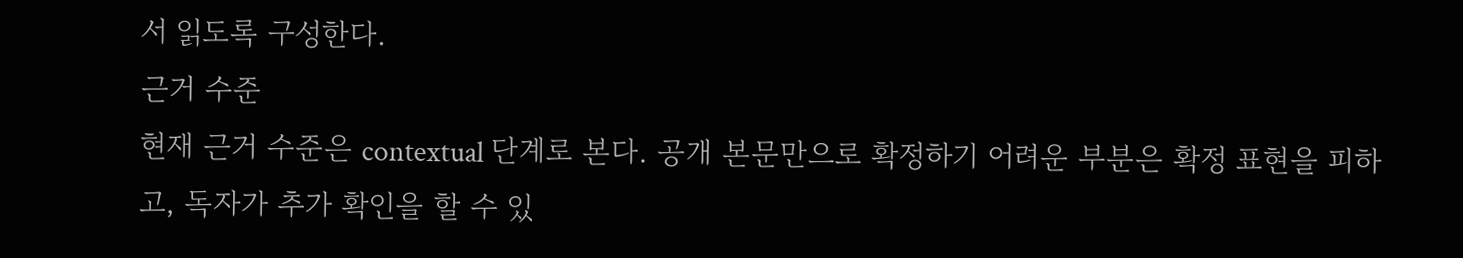서 읽도록 구성한다.
근거 수준
현재 근거 수준은 contextual 단계로 본다. 공개 본문만으로 확정하기 어려운 부분은 확정 표현을 피하고, 독자가 추가 확인을 할 수 있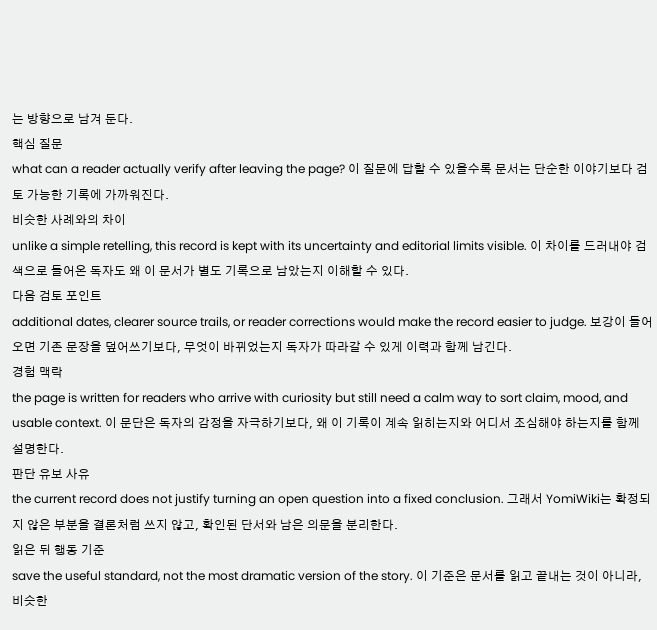는 방향으로 남겨 둔다.
핵심 질문
what can a reader actually verify after leaving the page? 이 질문에 답할 수 있을수록 문서는 단순한 이야기보다 검토 가능한 기록에 가까워진다.
비슷한 사례와의 차이
unlike a simple retelling, this record is kept with its uncertainty and editorial limits visible. 이 차이를 드러내야 검색으로 들어온 독자도 왜 이 문서가 별도 기록으로 남았는지 이해할 수 있다.
다음 검토 포인트
additional dates, clearer source trails, or reader corrections would make the record easier to judge. 보강이 들어오면 기존 문장을 덮어쓰기보다, 무엇이 바뀌었는지 독자가 따라갈 수 있게 이력과 함께 남긴다.
경험 맥락
the page is written for readers who arrive with curiosity but still need a calm way to sort claim, mood, and usable context. 이 문단은 독자의 감정을 자극하기보다, 왜 이 기록이 계속 읽히는지와 어디서 조심해야 하는지를 함께 설명한다.
판단 유보 사유
the current record does not justify turning an open question into a fixed conclusion. 그래서 YomiWiki는 확정되지 않은 부분을 결론처럼 쓰지 않고, 확인된 단서와 남은 의문을 분리한다.
읽은 뒤 행동 기준
save the useful standard, not the most dramatic version of the story. 이 기준은 문서를 읽고 끝내는 것이 아니라, 비슷한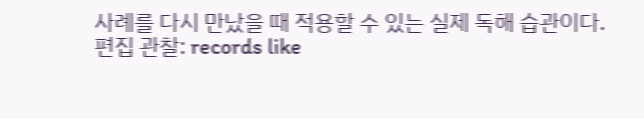사례를 다시 만났을 때 적용할 수 있는 실제 독해 습관이다.
편집 관찰: records like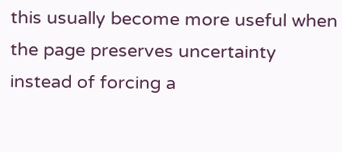this usually become more useful when the page preserves uncertainty instead of forcing a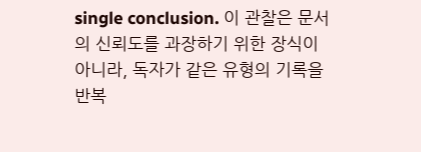single conclusion. 이 관찰은 문서의 신뢰도를 과장하기 위한 장식이 아니라, 독자가 같은 유형의 기록을 반복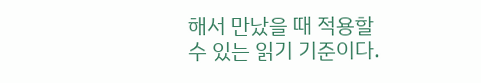해서 만났을 때 적용할 수 있는 읽기 기준이다.